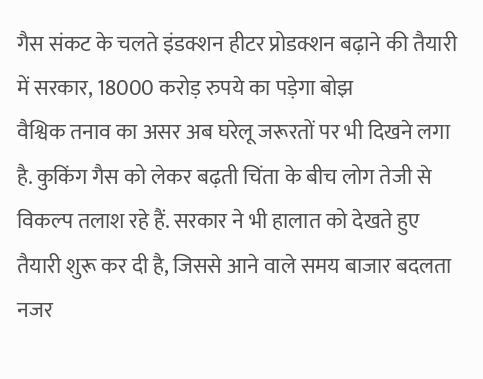गैस संकट के चलते इंडक्शन हीटर प्रोडक्शन बढ़ाने की तैयारी में सरकार, 18000 करोड़ रुपये का पड़ेगा बोझ
वैश्विक तनाव का असर अब घरेलू जरूरतों पर भी दिखने लगा है. कुकिंग गैस को लेकर बढ़ती चिंता के बीच लोग तेजी से विकल्प तलाश रहे हैं. सरकार ने भी हालात को देखते हुए तैयारी शुरू कर दी है, जिससे आने वाले समय बाजार बदलता नजर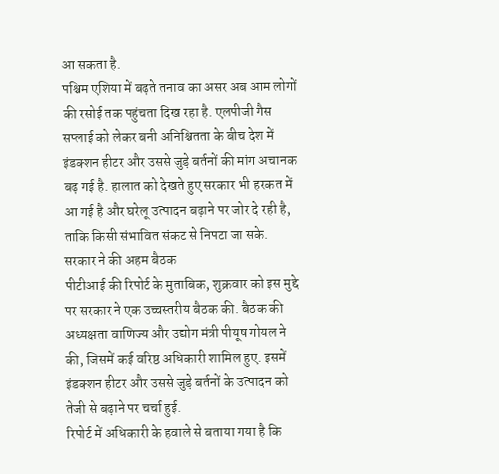आ सकता है.
पश्चिम एशिया में बढ़ते तनाव का असर अब आम लोगों की रसोई तक पहुंचता दिख रहा है. एलपीजी गैस सप्लाई को लेकर बनी अनिश्चितता के बीच देश में इंडक्शन हीटर और उससे जुड़े बर्तनों की मांग अचानक बढ़ गई है. हालात को देखते हुए सरकार भी हरकत में आ गई है और घरेलू उत्पादन बढ़ाने पर जोर दे रही है, ताकि किसी संभावित संकट से निपटा जा सके.
सरकार ने की अहम बैठक
पीटीआई की रिपोर्ट के मुताबिक, शुक्रवार को इस मुद्दे पर सरकार ने एक उच्चस्तरीय बैठक की. बैठक की अध्यक्षता वाणिज्य और उद्योग मंत्री पीयूष गोयल ने की, जिसमें कई वरिष्ठ अधिकारी शामिल हुए. इसमें इंडक्शन हीटर और उससे जुड़े बर्तनों के उत्पादन को तेजी से बढ़ाने पर चर्चा हुई.
रिपोर्ट में अधिकारी के हवाले से बताया गया है कि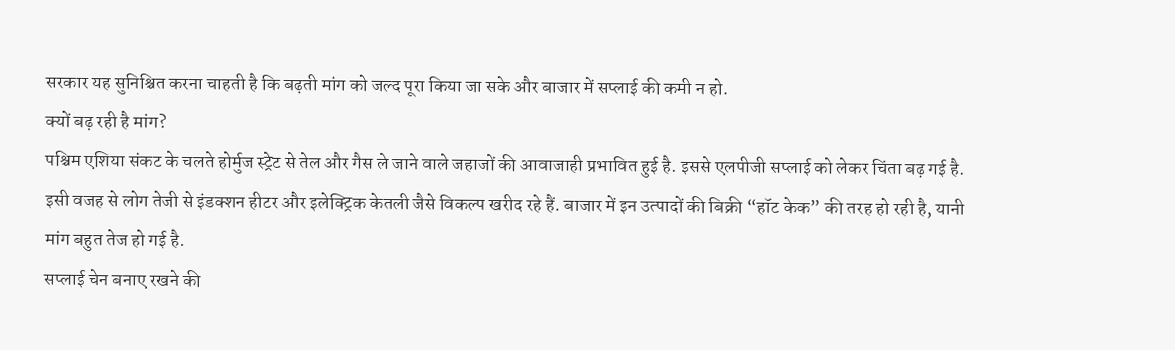सरकार यह सुनिश्चित करना चाहती है कि बढ़ती मांग को जल्द पूरा किया जा सके और बाजार में सप्लाई की कमी न हो.
क्यों बढ़ रही है मांग?
पश्चिम एशिया संकट के चलते होर्मुज स्ट्रेट से तेल और गैस ले जाने वाले जहाजों की आवाजाही प्रभावित हुई है. इससे एलपीजी सप्लाई को लेकर चिंता बढ़ गई है.
इसी वजह से लोग तेजी से इंडक्शन हीटर और इलेक्ट्रिक केतली जैसे विकल्प खरीद रहे हैं. बाजार में इन उत्पादों की बिक्री “हॉट केक” की तरह हो रही है, यानी मांग बहुत तेज हो गई है.
सप्लाई चेन बनाए रखने की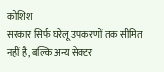कोशिश
सरकार सिर्फ घरेलू उपकरणों तक सीमित नहीं है, बल्कि अन्य सेक्टर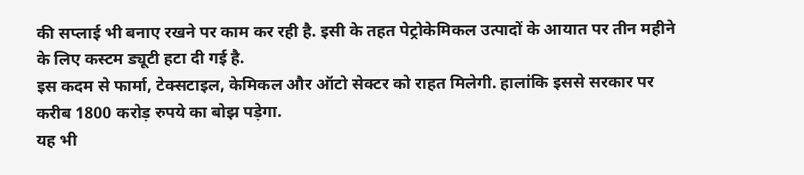की सप्लाई भी बनाए रखने पर काम कर रही है. इसी के तहत पेट्रोकेमिकल उत्पादों के आयात पर तीन महीने के लिए कस्टम ड्यूटी हटा दी गई है.
इस कदम से फार्मा, टेक्सटाइल, केमिकल और ऑटो सेक्टर को राहत मिलेगी. हालांकि इससे सरकार पर करीब 1800 करोड़ रुपये का बोझ पड़ेगा.
यह भी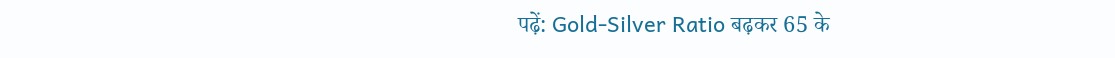पढ़ें: Gold-Silver Ratio बढ़कर 65 के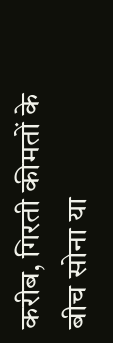करीब, गिरती कीमतों के बीच सोना या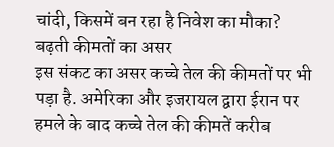चांदी, किसमें बन रहा है निवेश का मौका?
बढ़ती कीमतों का असर
इस संकट का असर कच्चे तेल की कीमतों पर भी पड़ा है. अमेरिका और इजरायल द्वारा ईरान पर हमले के बाद कच्चे तेल की कीमतें करीब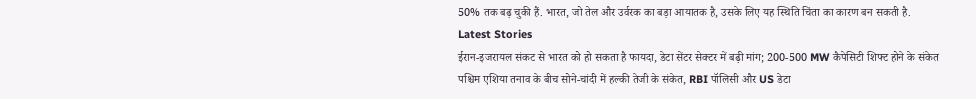50% तक बढ़ चुकी हैं. भारत, जो तेल और उर्वरक का बड़ा आयातक है, उसके लिए यह स्थिति चिंता का कारण बन सकती है.
Latest Stories
ईरान-इजरायल संकट से भारत को हो सकता है फायदा, डेटा सेंटर सेक्टर में बढ़ी मांग; 200-500 MW कैपेसिटी शिफ्ट होने के संकेत
पश्चिम एशिया तनाव के बीच सोने-चांदी में हल्की तेजी के संकेत, RBI पॉलिसी और US डेटा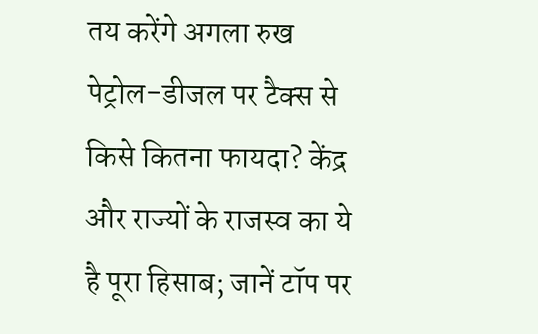तय करेंगे अगला रुख
पेट्रोल-डीजल पर टैक्स से किसे कितना फायदा? केंद्र और राज्यों के राजस्व का ये है पूरा हिसाब; जानें टॉप पर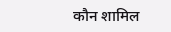कौन शामिल